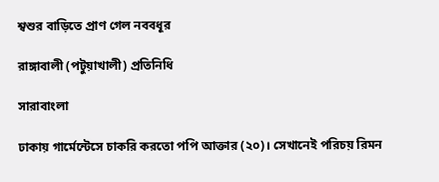শ্বশুর বাড়িতে প্রাণ গেল নববধূর

রাঙ্গাবালী (পটুয়াখালী) প্রতিনিধি

সারাবাংলা

ঢাকায় গার্মেন্টেসে চাকরি করতো পপি আক্তার (২০)। সেখানেই পরিচয় রিমন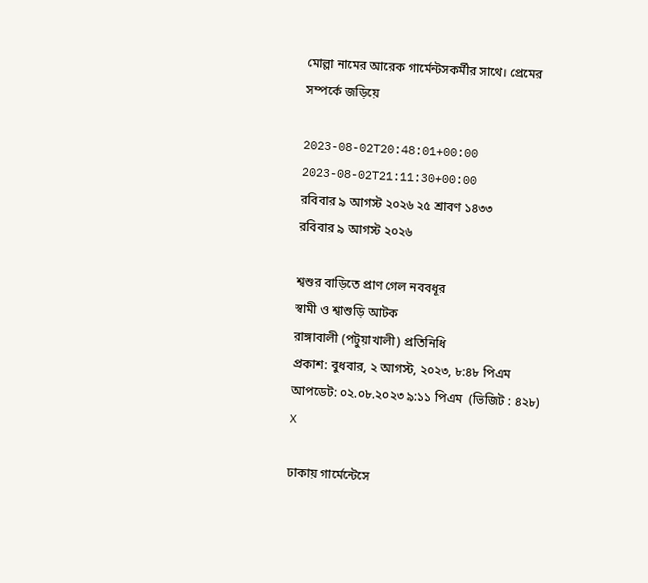মোল্লা নামের আরেক গার্মেন্টসকর্মীর সাথে। প্রেমের সম্পর্কে জড়িয়ে

2023-08-02T20:48:01+00:00
2023-08-02T21:11:30+00:00
রবিবার ৯ আগস্ট ২০২৬ ২৫ শ্রাবণ ১৪৩৩
রবিবার ৯ আগস্ট ২০২৬

শ্বশুর বাড়িতে প্রাণ গেল নববধূর
স্বামী ও শ্বাশুড়ি আটক
রাঙ্গাবালী (পটুয়াখালী) প্রতিনিধি
প্রকাশ: বুধবার, ২ আগস্ট, ২০২৩, ৮:৪৮ পিএম  আপডেট: ০২.০৮.২০২৩ ৯:১১ পিএম  (ভিজিট : ৪২৮)
X

ঢাকায় গার্মেন্টেসে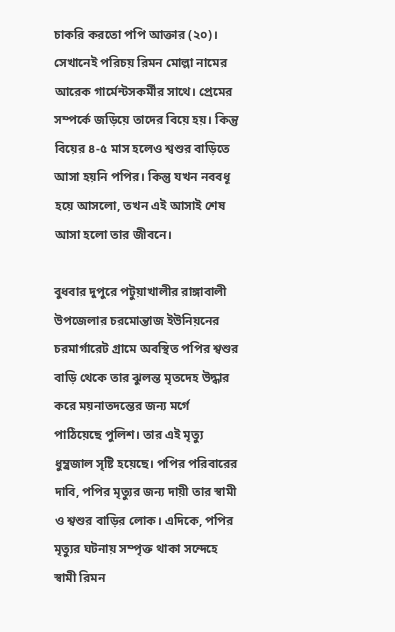চাকরি করতো পপি আক্তার (২০)। সেখানেই পরিচয় রিমন মোল্লা নামের আরেক গার্মেন্টসকর্মীর সাথে। প্রেমের সম্পর্কে জড়িয়ে তাদের বিয়ে হয়। কিন্তু বিয়ের ৪-৫ মাস হলেও শ্বশুর বাড়িতে আসা হয়নি পপির। কিন্তু যখন নববধূ হয়ে আসলো, তখন এই আসাই শেষ আসা হলো তার জীবনে।

বুধবার দুপুরে পটুয়াখালীর রাঙ্গাবালী উপজেলার চরমোন্তাজ ইউনিয়নের চরমার্গারেট গ্রামে অবস্থিত পপির শ্বশুর বাড়ি থেকে তার ঝুলন্ত মৃতদেহ উদ্ধার করে ময়নাতদন্তের জন্য মর্গে পাঠিয়েছে পুলিশ। তার এই মৃত্যু ধুম্ব্রজাল সৃষ্টি হয়েছে। পপির পরিবারের দাবি, পপির মৃত্যুর জন্য দায়ী তার স্বামী ও শ্বশুর বাড়ির লোক। এদিকে, পপির মৃত্যুর ঘটনায় সম্পৃক্ত থাকা সন্দেহে  স্বামী রিমন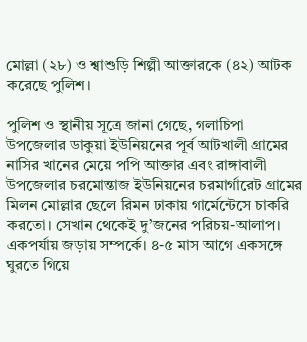মোল্লা (২৮) ও শ্বাশুড়ি শিল্পী আক্তারকে (৪২) আটক করেছে পুলিশ।

পুলিশ ও স্থানীয় সূত্রে জানা গেছে, গলাচিপা উপজেলার ডাকুয়া ইউনিয়নের পূর্ব আটখালী গ্রামের নাসির খানের মেয়ে পপি আক্তার এবং রাঙ্গাবালী উপজেলার চরমোন্তাজ ইউনিয়নের চরমার্গারেট গ্রামের মিলন মোল্লার ছেলে রিমন ঢাকায় গার্মেন্টেসে চাকরি করতো। সেখান থেকেই দু’জনের পরিচয়-আলাপ। একপর্যায় জড়ায় সম্পর্কে। ৪-৫ মাস আগে একসঙ্গে ঘুরতে গিয়ে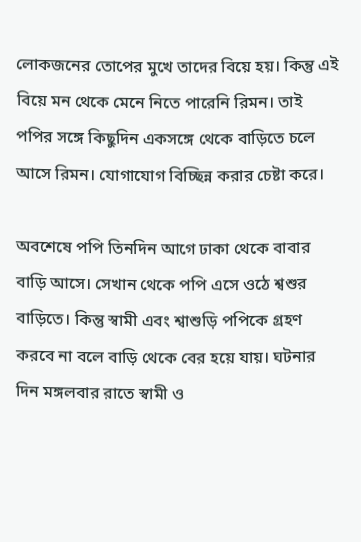লোকজনের তোপের মুখে তাদের বিয়ে হয়। কিন্তু এই বিয়ে মন থেকে মেনে নিতে পারেনি রিমন। তাই পপির সঙ্গে কিছুদিন একসঙ্গে থেকে বাড়িতে চলে আসে রিমন। যোগাযোগ বিচ্ছিন্ন করার চেষ্টা করে।

অবশেষে পপি তিনদিন আগে ঢাকা থেকে বাবার বাড়ি আসে। সেখান থেকে পপি এসে ওঠে শ্বশুর বাড়িতে। কিন্তু স্বামী এবং শ্বাশুড়ি পপিকে গ্রহণ করবে না বলে বাড়ি থেকে বের হয়ে যায়। ঘটনার দিন মঙ্গলবার রাতে স্বামী ও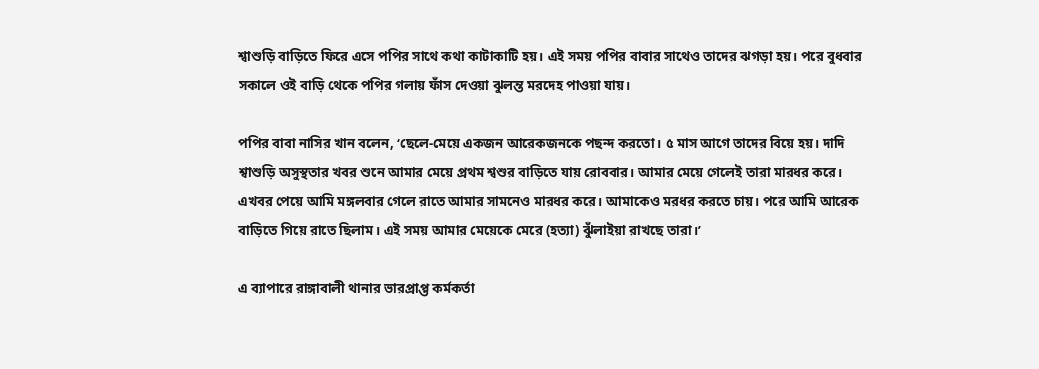শ্বাশুড়ি বাড়িতে ফিরে এসে পপির সাথে কথা কাটাকাটি হয়। এই সময় পপির বাবার সাথেও তাদের ঝগড়া হয়। পরে বুধবার সকালে ওই বাড়ি থেকে পপির গলায় ফাঁস দেওয়া ঝুলন্ত মরদেহ পাওয়া যায়।

পপির বাবা নাসির খান বলেন, ‘ছেলে-মেয়ে একজন আরেকজনকে পছন্দ করতো। ৫ মাস আগে তাদের বিয়ে হয়। দাদি শ্বাশুড়ি অসুস্থতার খবর শুনে আমার মেয়ে প্রথম শ্বশুর বাড়িতে যায় রোববার। আমার মেয়ে গেলেই তারা মারধর করে। এখবর পেয়ে আমি মঙ্গলবার গেলে রাতে আমার সামনেও মারধর করে। আমাকেও মরধর করতে চায়। পরে আমি আরেক বাড়িতে গিয়ে রাতে ছিলাম। এই সময় আমার মেয়েকে মেরে (হত্যা) ঝুঁলাইয়া রাখছে তারা।’

এ ব্যাপারে রাঙ্গাবালী থানার ভারপ্রাপ্ত কর্মকর্তা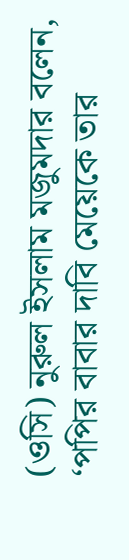(ওসি) নুরুল ইসলাম মজুমদার বলেন, ‘পপির বাবার দাবি মেয়েকে তার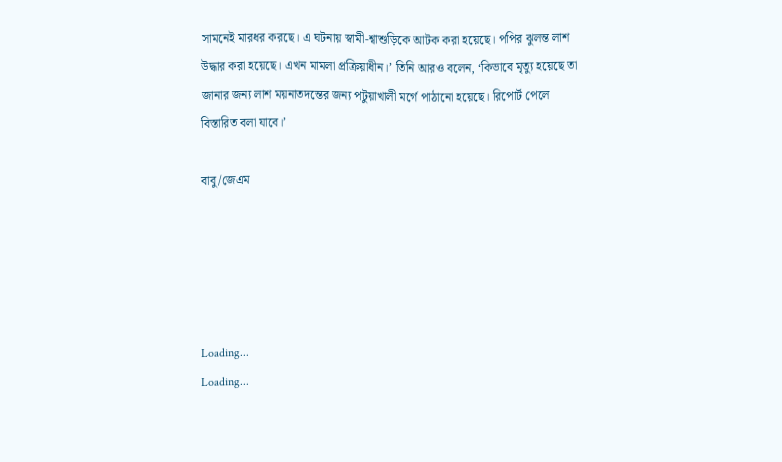সামনেই মারধর করছে। এ ঘটনায় স্বামী-শ্বাশুড়িকে আটক করা হয়েছে। পপির ঝুলন্ত লাশ উদ্ধার করা হয়েছে। এখন মামলা প্রক্রিয়াধীন।’ তিনি আরও বলেন, ‘কিভাবে মৃত্যু হয়েছে তা জানার জন্য লাশ ময়নাতদন্তের জন্য পটুয়াখালী মর্গে পাঠানো হয়েছে। রিপোর্ট পেলে বিস্তারিত বলা যাবে।’

বাবু/জেএম





Loading...
Loading...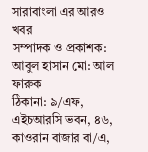সারাবাংলা এর আরও খবর
সম্পাদক ও প্রকাশক:
আবুল হাসান মো: আল ফারুক
ঠিকানা: ৯/এফ, এইচআরসি ভবন, ৪৬, কাওরান বাজার বা/এ,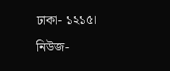ঢাকা- ১২১৫।
নিউজ-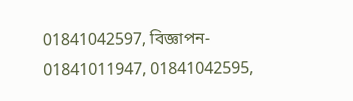01841042597, বিজ্ঞাপন- 01841011947, 01841042595,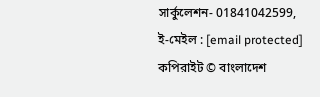সার্কুলেশন- 01841042599, ই-মেইল : [email protected]
কপিরাইট © বাংলাদেশ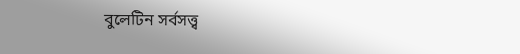বুলেটিন সর্বসত্ত্ব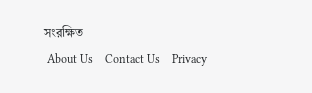সংরক্ষিত
 About Us    Contact Us    Privacy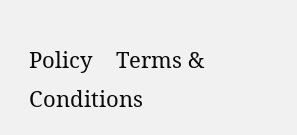Policy    Terms & Conditions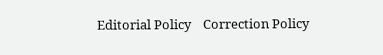Editorial Policy    Correction Policy